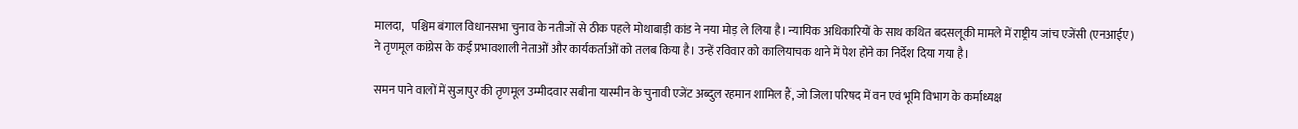मालदा,   पश्चिम बंगाल विधानसभा चुनाव के नतीजों से ठीक पहले मोथाबाड़ी कांड ने नया मोड़ ले लिया है। न्यायिक अधिकारियों के साथ कथित बदसलूकी मामले में राष्ट्रीय जांच एजेंसी (एनआईए) ने तृणमूल कांग्रेस के कई प्रभावशाली नेताओं और कार्यकर्ताओं को तलब किया है। उन्हें रविवार को कालियाचक थाने में पेश होने का निर्देश दिया गया है।

समन पाने वालों में सुजापुर की तृणमूल उम्मीदवार सबीना यास्मीन के चुनावी एजेंट अब्दुल रहमान शामिल हैं, जो जिला परिषद में वन एवं भूमि विभाग के कर्माध्यक्ष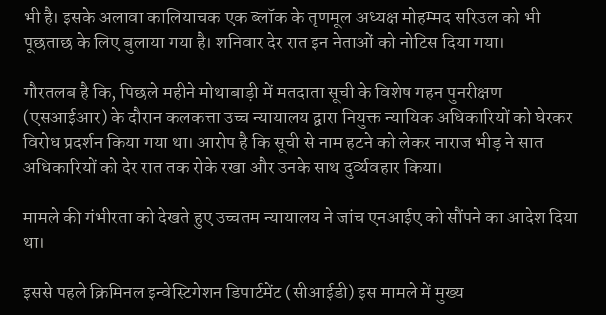भी है। इसके अलावा कालियाचक एक ब्लॉक के तृणमूल अध्यक्ष मोहम्मद सरिउल को भी पूछताछ के लिए बुलाया गया है। शनिवार देर रात इन नेताओं को नोटिस दिया गया।

गौरतलब है कि, पिछले महीने मोथाबाड़ी में मतदाता सूची के विशेष गहन पुनरीक्षण (एसआईआर) के दौरान कलकत्ता उच्च न्यायालय द्वारा नियुक्त न्यायिक अधिकारियों को घेरकर विरोध प्रदर्शन किया गया था। आरोप है कि सूची से नाम हटने को लेकर नाराज भीड़ ने सात अधिकारियों को देर रात तक रोके रखा और उनके साथ दुर्व्यवहार किया।

मामले की गंभीरता को देखते हुए उच्चतम न्यायालय ने जांच एनआईए को सौंपने का आदेश दिया था।

इससे पहले क्रिमिनल इन्वेस्टिगेशन डिपार्टमेंट (सीआईडी) इस मामले में मुख्य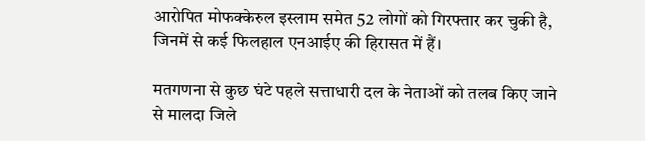आरोपित मोफक्केरुल इस्लाम समेत 52 लोगों को गिरफ्तार कर चुकी है, जिनमें से कई फिलहाल एनआईए की हिरासत में हैं।

मतगणना से कुछ घंटे पहले सत्ताधारी दल के नेताओं को तलब किए जाने से मालदा जिले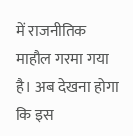में राजनीतिक माहौल गरमा गया है। अब देखना होगा कि इस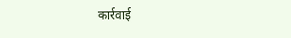कार्रवाई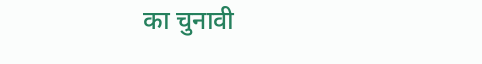का चुनावी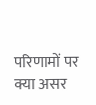परिणामों पर क्या असर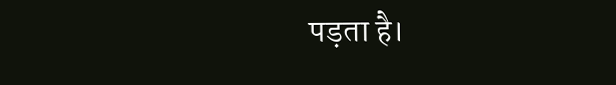पड़ता है।